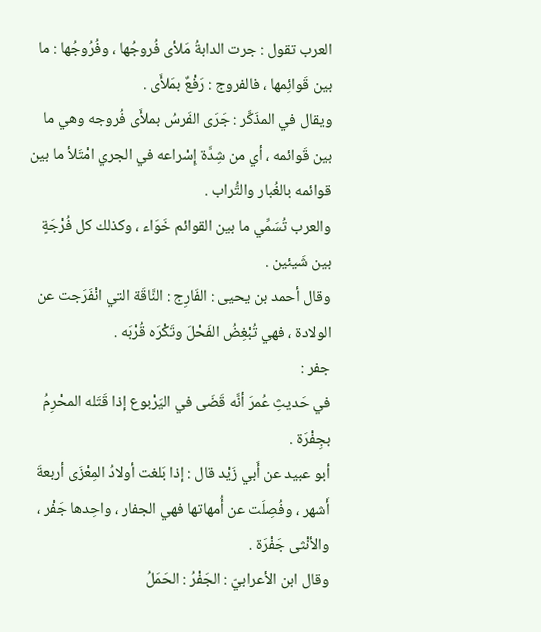العرب تقول : جرت الدابةُ مَلأى فُروجُها ، وفُرُوجُها : ما بين قَوائِمها ، فالفروج : رَفْعٌ بمَلأَى .
ويقال في المذَكَّر : جَرَى الفَرسُ بملأَى فُروجه وهي ما بين قَوائمه ، أي من شِدَّة إِسْراعه في الجري امْتَلأ ما بين قوائمه بالغُبار والتُّراب .
والعرب تُسَمِّي ما بين القوائم خَوَاء ، وكذلك كل فُرْجَةٍ بين شَيئين .
وقال أحمد بن يحيى : الفَارِج : النَّاقَة التي انْفَرَجت عن الولادة ، فهي تُبْغِضُ الفَحْلَ وتَكْرَه قُرْبَه .
جفر :
في حَديثِ عُمرَ أنَّه قَضَى في اليَرْبوع إذا قَتَله المحْرِمُ بجِفْرَة .
أبو عبيد عن أَبي زَيْد قال : إذا بَلغت أولادُ المِعْزَى أربعةَ أَشهر ، وفُصِلَت عن أُمهاتها فهي الجفار ، واحِدها جَفْر ، والأنْثى جَفْرَة .
وقال ابن الأعرابيّ : الجَفْرُ : الحَمَلُ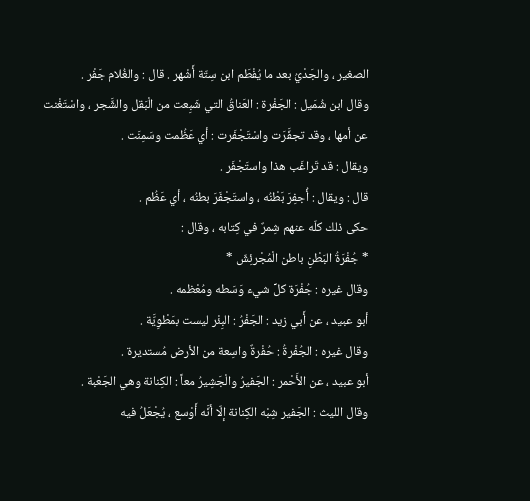الصغير ، والجَدْيُ بعد ما يُفْطَم ابن سِتّة أَشْهر . قال : والغُلام جَفْر .
وقال ابن شُمَيل : الجَفْرة : العَناقُ التي شَبِعت من الْبَقل والشَّجر ، واسْتَغْنت عن أمها ، وقد تجفَّرَت واسْتَجْفَرت : أي عَظُمت وسَمِنَت .
ويقال : قد تَراغَب هذا واستَجْفَر .
قال : ويقال : أُجفِرَ بَطْنُه ، واستَجْفَرَ بطنُه ، أي عَظُم .
حكى ذلك كلّه عنهم شِمرٌ في كِتابه ، وقال :
* جُفْرَةُ البَطْنِ باطن الْمُجْرئِشّ *
وقال غيره : جُفْرَة كلِّ شيء وَسَطه ومُعْظمه .
أبو عبيد ، عن أَبي زيد : الجَفْرُ : البِئْر ليست بمَطْوِيَّة .
وقال غيره : الجُفْرةُ : حُفْرةٌ واسِعة من الأرض مُستديرة .
أبو عبيد ، عن الأَحْمر : الجَفيرُ والْجَشِيرُ معاً : الكِنانة وهي الجَعْبة .
وقال الليث : الجَفير شِبْه الكِنانة إلّا أنَّه أَوْسع ، يُجْعَلُ فيه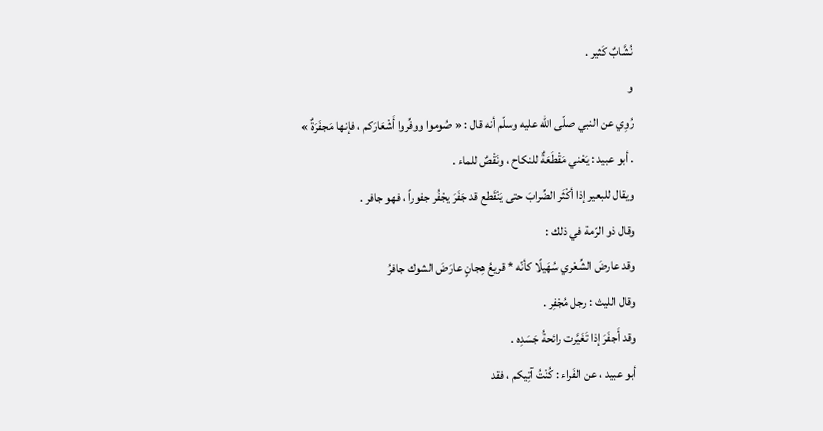نُشَّابٌ كَثير .
و
رُوِي عن النبي صلّى اللّه عليه وسلّم أنه قال : « صُوموا ووفِّروا أَشْعَارَكم ، فإنها مَجفَرَةٌ »
. أبو عبيد : يَعْني مَقْطَعَةٌ للنكاح ، ونَقْصٌ للماء .
ويقال للبعير إذا أكْثَر الضِّرابَ حتى يَنْقَطع قد جَفَرَ يجْفُر جفوراً ، فهو جافر .
وقال ذو الرّمة في ذلك :
وقد عارضَ الشِّعْري سُهَيلًا كأنّه * قريعُ هِجانٍ عارَضَ الشوك جافرُ
وقال الليث : رجل مُجْفِر .
وقد أَجفَرَ إذا تَغَيَّرت رائحةُ جَسَدِه .
أبو عبيد ، عن الفَراء : كُنْتُ آتِيكم ، فقد